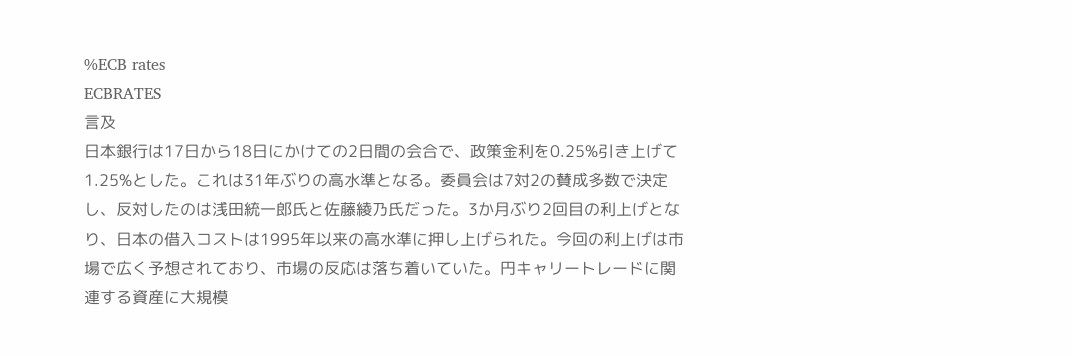%ECB rates
ECBRATES
言及
日本銀行は17日から18日にかけての2日間の会合で、政策金利を0.25%引き上げて1.25%とした。これは31年ぶりの高水準となる。委員会は7対2の賛成多数で決定し、反対したのは浅田統一郎氏と佐藤綾乃氏だった。3か月ぶり2回目の利上げとなり、日本の借入コストは1995年以来の高水準に押し上げられた。今回の利上げは市場で広く予想されており、市場の反応は落ち着いていた。円キャリートレードに関連する資産に大規模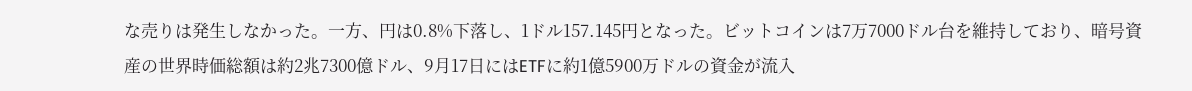な売りは発生しなかった。一方、円は0.8%下落し、1ドル157.145円となった。ビットコインは7万7000ドル台を維持しており、暗号資産の世界時価総額は約2兆7300億ドル、9月17日にはETFに約1億5900万ドルの資金が流入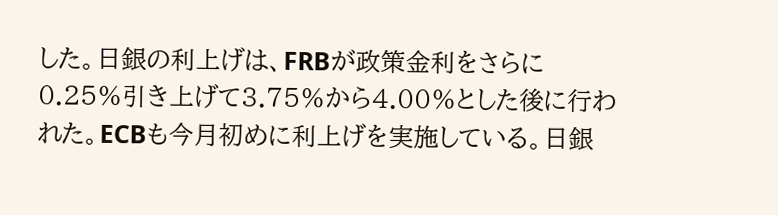した。日銀の利上げは、FRBが政策金利をさらに0.25%引き上げて3.75%から4.00%とした後に行われた。ECBも今月初めに利上げを実施している。日銀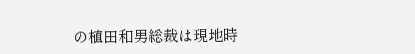の植田和男総裁は現地時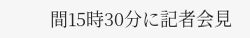間15時30分に記者会見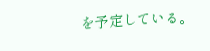を予定している。